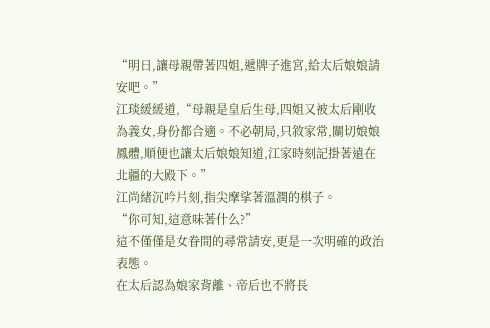“明日,讓母親帶著四姐,遞牌子進宮,給太后娘娘請安吧。”
江琰緩緩道,“母親是皇后生母,四姐又被太后剛收為義女,身份都合適。不必朝局,只敘家常,關切娘娘鳳體,順便也讓太后娘娘知道,江家時刻記掛著遠在北疆的大殿下。”
江尚緒沉吟片刻,指尖摩挲著溫潤的棋子。
“你可知,這意味著什么?”
這不僅僅是女眷間的尋常請安,更是一次明確的政治表態。
在太后認為娘家背離、帝后也不將長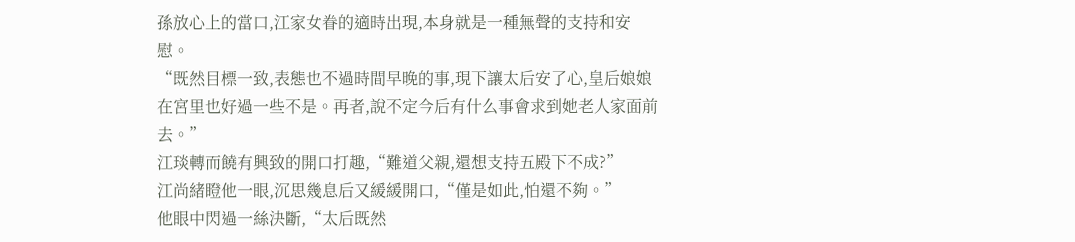孫放心上的當口,江家女眷的適時出現,本身就是一種無聲的支持和安慰。
“既然目標一致,表態也不過時間早晚的事,現下讓太后安了心,皇后娘娘在宮里也好過一些不是。再者,說不定今后有什么事會求到她老人家面前去。”
江琰轉而饒有興致的開口打趣,“難道父親,還想支持五殿下不成?”
江尚緒瞪他一眼,沉思幾息后又緩緩開口,“僅是如此,怕還不夠。”
他眼中閃過一絲決斷,“太后既然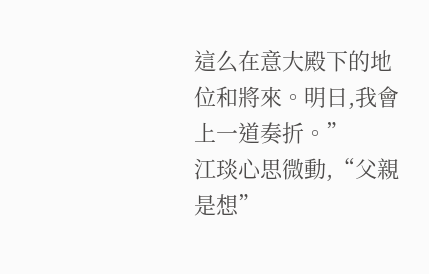這么在意大殿下的地位和將來。明日,我會上一道奏折。”
江琰心思微動,“父親是想”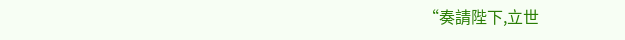“奏請陛下,立世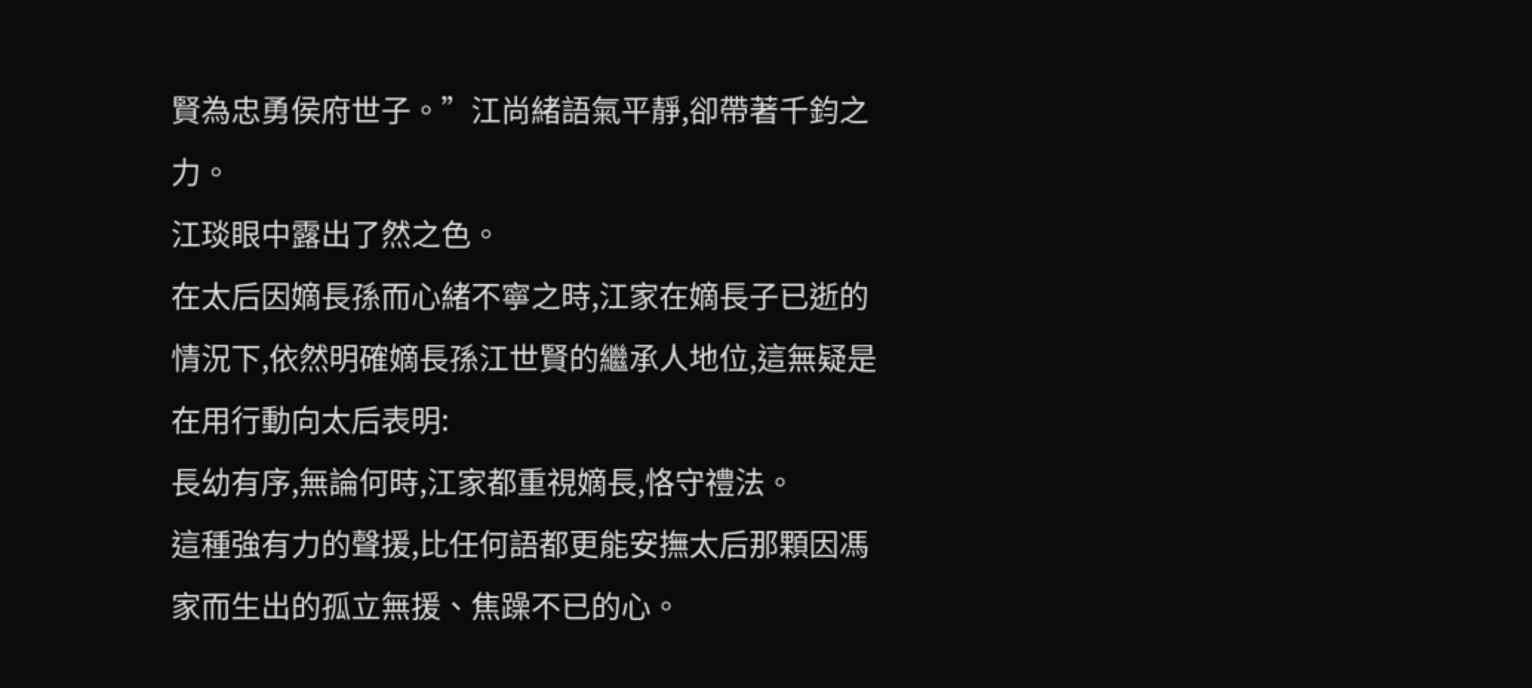賢為忠勇侯府世子。”江尚緒語氣平靜,卻帶著千鈞之力。
江琰眼中露出了然之色。
在太后因嫡長孫而心緒不寧之時,江家在嫡長子已逝的情況下,依然明確嫡長孫江世賢的繼承人地位,這無疑是在用行動向太后表明:
長幼有序,無論何時,江家都重視嫡長,恪守禮法。
這種強有力的聲援,比任何語都更能安撫太后那顆因馮家而生出的孤立無援、焦躁不已的心。